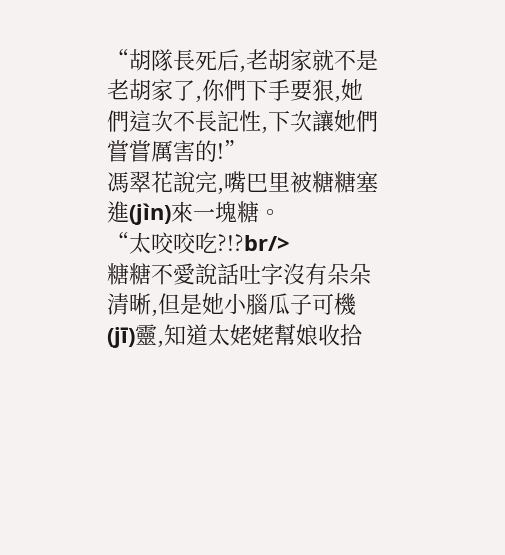“胡隊長死后,老胡家就不是老胡家了,你們下手要狠,她們這次不長記性,下次讓她們嘗嘗厲害的!”
馮翠花說完,嘴巴里被糖糖塞進(jìn)來一塊糖。
“太咬咬吃?!?br/>
糖糖不愛說話吐字沒有朵朵清晰,但是她小腦瓜子可機(jī)靈,知道太姥姥幫娘收拾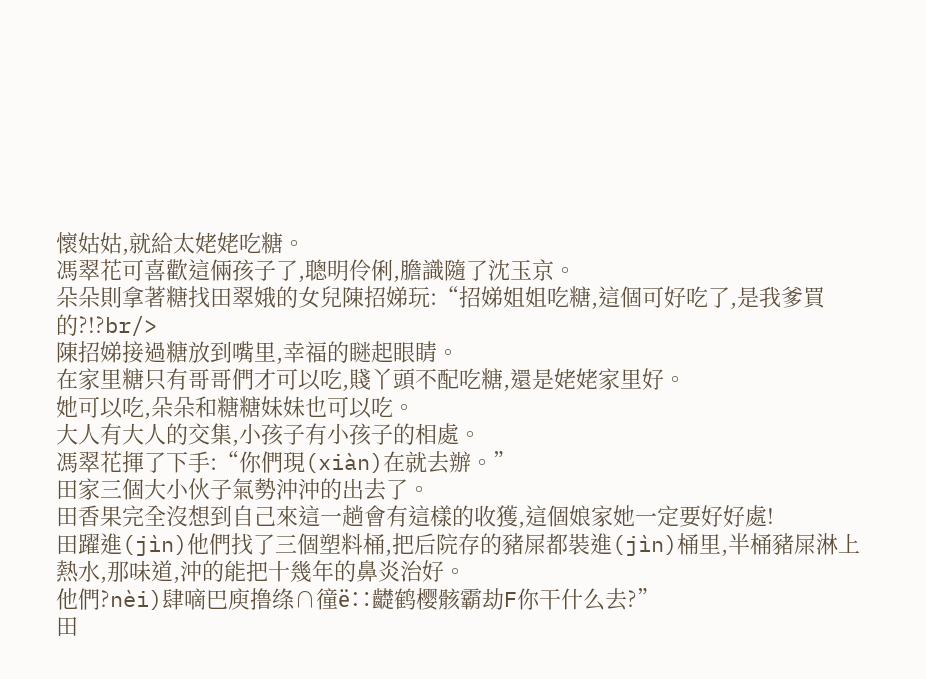懷姑姑,就給太姥姥吃糖。
馮翠花可喜歡這倆孩子了,聰明伶俐,膽識隨了沈玉京。
朵朵則拿著糖找田翠娥的女兒陳招娣玩:“招娣姐姐吃糖,這個可好吃了,是我爹買的?!?br/>
陳招娣接過糖放到嘴里,幸福的瞇起眼睛。
在家里糖只有哥哥們才可以吃,賤丫頭不配吃糖,還是姥姥家里好。
她可以吃,朵朵和糖糖妹妹也可以吃。
大人有大人的交集,小孩子有小孩子的相處。
馮翠花揮了下手:“你們現(xiàn)在就去辦。”
田家三個大小伙子氣勢沖沖的出去了。
田香果完全沒想到自己來這一趟會有這樣的收獲,這個娘家她一定要好好處!
田躍進(jìn)他們找了三個塑料桶,把后院存的豬屎都裝進(jìn)桶里,半桶豬屎淋上熱水,那味道,沖的能把十幾年的鼻炎治好。
他們?nèi)肆嘀巴庾撸绦∩徸ё∷齼鹤樱骸霸劫F你干什么去?”
田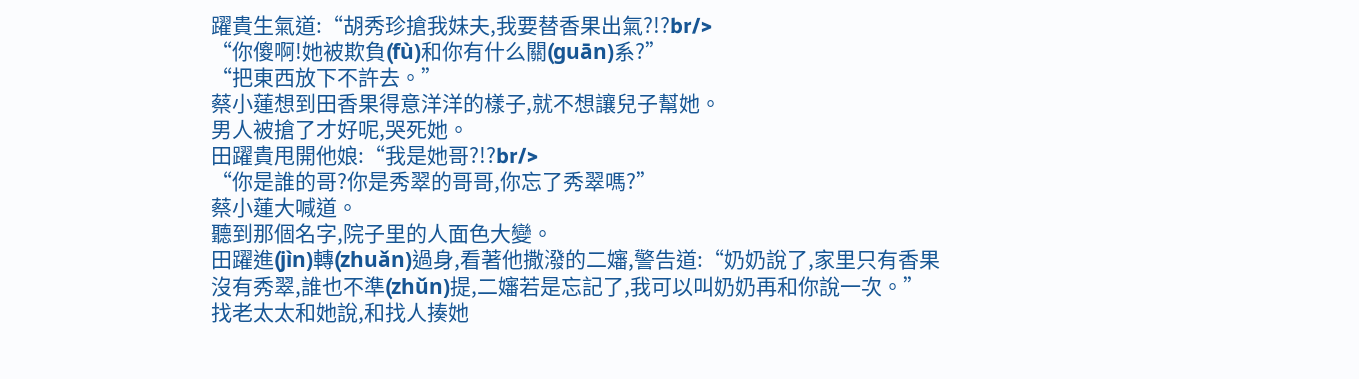躍貴生氣道:“胡秀珍搶我妹夫,我要替香果出氣?!?br/>
“你傻啊!她被欺負(fù)和你有什么關(guān)系?”
“把東西放下不許去。”
蔡小蓮想到田香果得意洋洋的樣子,就不想讓兒子幫她。
男人被搶了才好呢,哭死她。
田躍貴甩開他娘:“我是她哥?!?br/>
“你是誰的哥?你是秀翠的哥哥,你忘了秀翠嗎?”
蔡小蓮大喊道。
聽到那個名字,院子里的人面色大變。
田躍進(jìn)轉(zhuǎn)過身,看著他撒潑的二嬸,警告道:“奶奶說了,家里只有香果沒有秀翠,誰也不準(zhǔn)提,二嬸若是忘記了,我可以叫奶奶再和你說一次。”
找老太太和她說,和找人揍她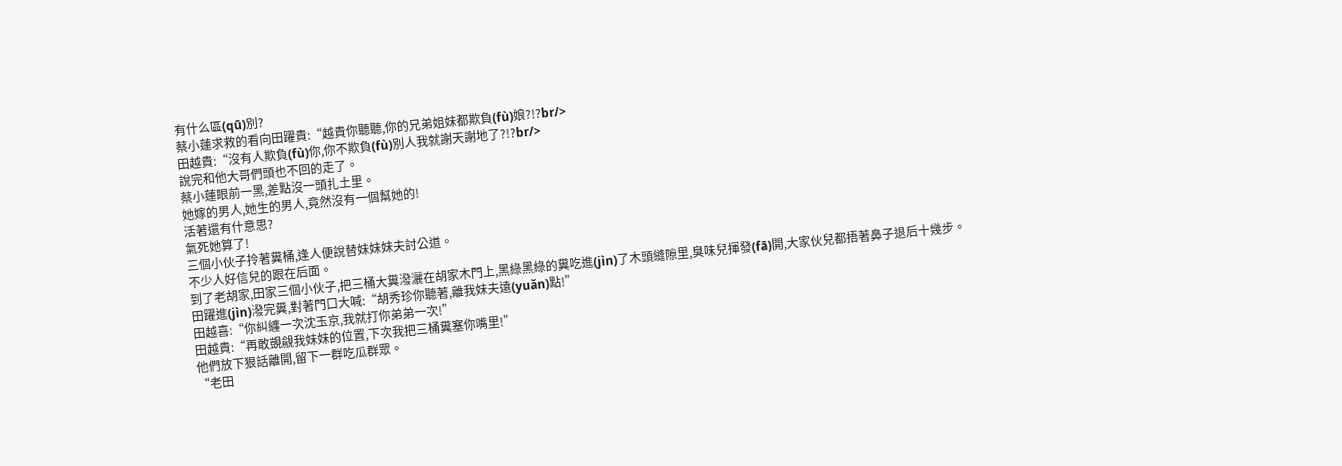有什么區(qū)別?
蔡小蓮求救的看向田躍貴:“越貴你聽聽,你的兄弟姐妹都欺負(fù)娘?!?br/>
田越貴:“沒有人欺負(fù)你,你不欺負(fù)別人我就謝天謝地了?!?br/>
說完和他大哥們頭也不回的走了。
蔡小蓮眼前一黑,差點沒一頭扎土里。
她嫁的男人,她生的男人,竟然沒有一個幫她的!
活著還有什意思?
氣死她算了!
三個小伙子拎著糞桶,逢人便說替妹妹妹夫討公道。
不少人好信兒的跟在后面。
到了老胡家,田家三個小伙子,把三桶大糞潑灑在胡家木門上,黑綠黑綠的糞吃進(jìn)了木頭縫隙里,臭味兒揮發(fā)開,大家伙兒都捂著鼻子退后十幾步。
田躍進(jìn)潑完糞,對著門口大喊:“胡秀珍你聽著,離我妹夫遠(yuǎn)點!”
田越喜:“你糾纏一次沈玉京,我就打你弟弟一次!”
田越貴:“再敢覬覦我妹妹的位置,下次我把三桶糞塞你嘴里!”
他們放下狠話離開,留下一群吃瓜群眾。
“老田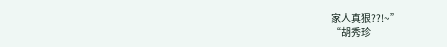家人真狠??!~”
“胡秀珍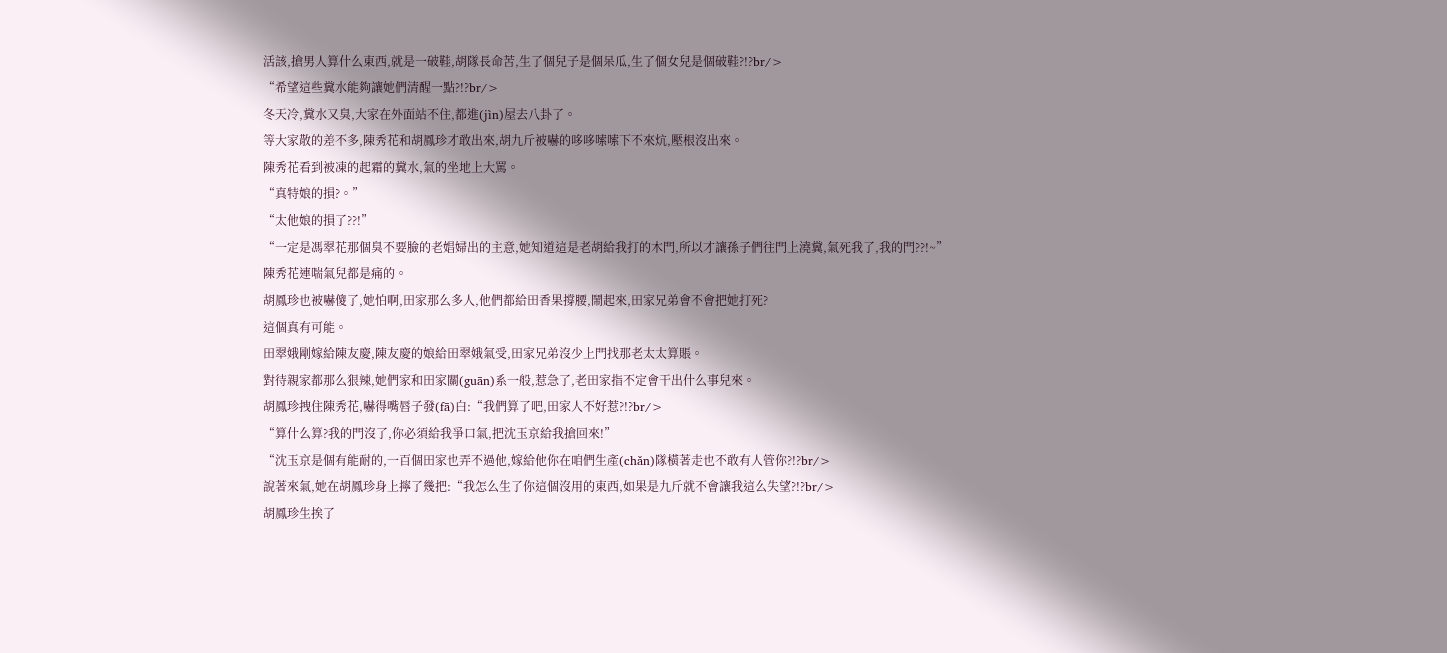活該,搶男人算什么東西,就是一破鞋,胡隊長命苦,生了個兒子是個呆瓜,生了個女兒是個破鞋?!?br/>
“希望這些糞水能夠讓她們清醒一點?!?br/>
冬天冷,糞水又臭,大家在外面站不住,都進(jìn)屋去八卦了。
等大家散的差不多,陳秀花和胡鳳珍才敢出來,胡九斤被嚇的哆哆嗦嗦下不來炕,壓根沒出來。
陳秀花看到被凍的起霜的糞水,氣的坐地上大罵。
“真特娘的損?。”
“太他娘的損了??!”
“一定是馮翠花那個臭不要臉的老娼婦出的主意,她知道這是老胡給我打的木門,所以才讓孫子們往門上澆糞,氣死我了,我的門??!~”
陳秀花連喘氣兒都是痛的。
胡鳳珍也被嚇傻了,她怕啊,田家那么多人,他們都給田香果撐腰,鬧起來,田家兄弟會不會把她打死?
這個真有可能。
田翠娥剛嫁給陳友慶,陳友慶的娘給田翠娥氣受,田家兄弟沒少上門找那老太太算賬。
對待親家都那么狠辣,她們家和田家關(guān)系一般,惹急了,老田家指不定會干出什么事兒來。
胡鳳珍拽住陳秀花,嚇得嘴唇子發(fā)白:“我們算了吧,田家人不好惹?!?br/>
“算什么算?我的門沒了,你必須給我爭口氣,把沈玉京給我搶回來!”
“沈玉京是個有能耐的,一百個田家也弄不過他,嫁給他你在咱們生產(chǎn)隊橫著走也不敢有人管你?!?br/>
說著來氣,她在胡鳳珍身上擰了幾把:“我怎么生了你這個沒用的東西,如果是九斤就不會讓我這么失望?!?br/>
胡鳳珍生挨了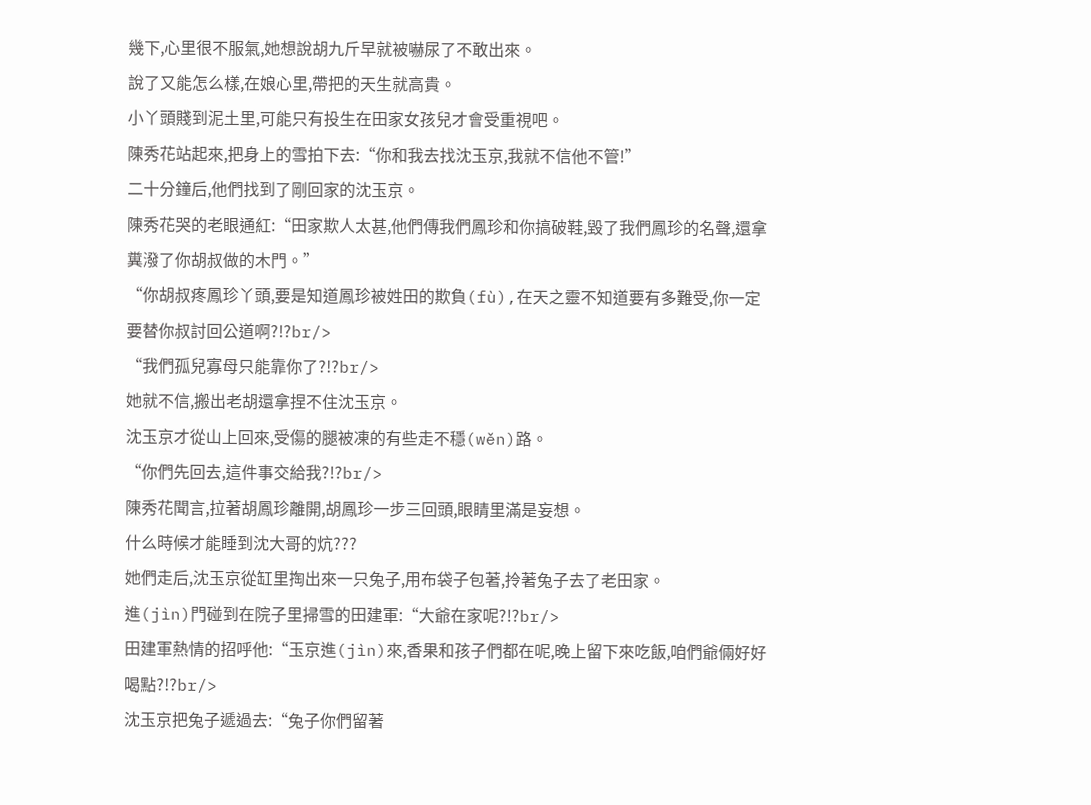幾下,心里很不服氣,她想說胡九斤早就被嚇尿了不敢出來。
說了又能怎么樣,在娘心里,帶把的天生就高貴。
小丫頭賤到泥土里,可能只有投生在田家女孩兒才會受重視吧。
陳秀花站起來,把身上的雪拍下去:“你和我去找沈玉京,我就不信他不管!”
二十分鐘后,他們找到了剛回家的沈玉京。
陳秀花哭的老眼通紅:“田家欺人太甚,他們傳我們鳳珍和你搞破鞋,毀了我們鳳珍的名聲,還拿糞潑了你胡叔做的木門。”
“你胡叔疼鳳珍丫頭,要是知道鳳珍被姓田的欺負(fù),在天之靈不知道要有多難受,你一定要替你叔討回公道啊?!?br/>
“我們孤兒寡母只能靠你了?!?br/>
她就不信,搬出老胡還拿捏不住沈玉京。
沈玉京才從山上回來,受傷的腿被凍的有些走不穩(wěn)路。
“你們先回去,這件事交給我?!?br/>
陳秀花聞言,拉著胡鳳珍離開,胡鳳珍一步三回頭,眼睛里滿是妄想。
什么時候才能睡到沈大哥的炕???
她們走后,沈玉京從缸里掏出來一只兔子,用布袋子包著,拎著兔子去了老田家。
進(jìn)門碰到在院子里掃雪的田建軍:“大爺在家呢?!?br/>
田建軍熱情的招呼他:“玉京進(jìn)來,香果和孩子們都在呢,晚上留下來吃飯,咱們爺倆好好喝點?!?br/>
沈玉京把兔子遞過去:“兔子你們留著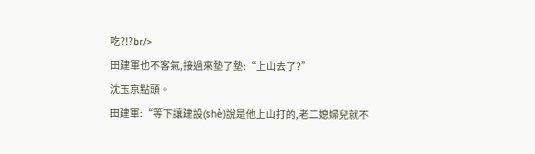吃?!?br/>
田建軍也不客氣,接過來墊了墊:“上山去了?”
沈玉京點頭。
田建軍:“等下讓建設(shè)說是他上山打的,老二媳婦兒就不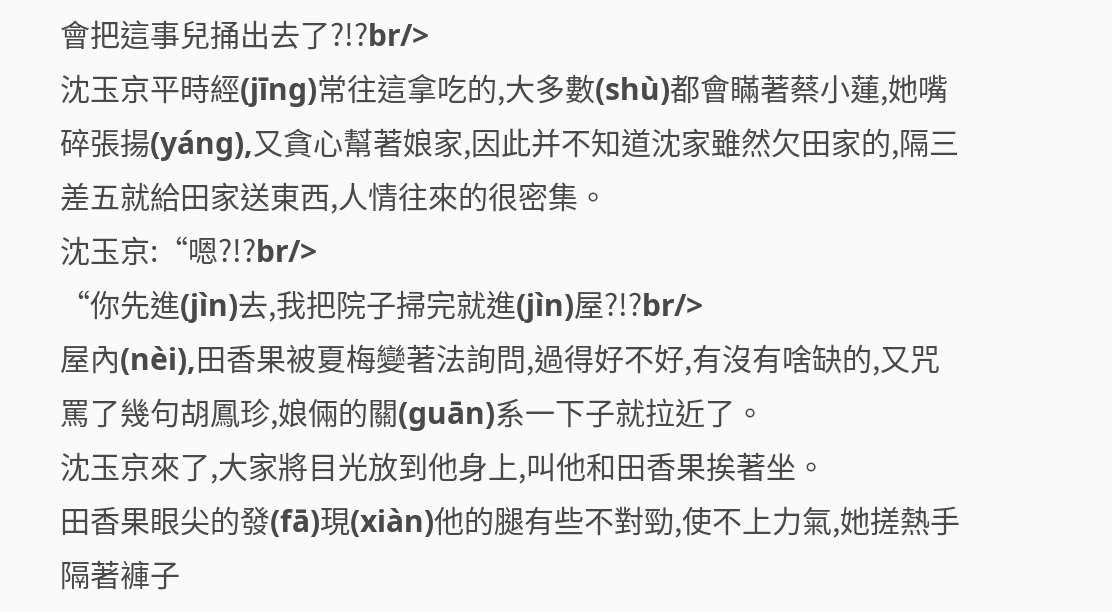會把這事兒捅出去了?!?br/>
沈玉京平時經(jīng)常往這拿吃的,大多數(shù)都會瞞著蔡小蓮,她嘴碎張揚(yáng),又貪心幫著娘家,因此并不知道沈家雖然欠田家的,隔三差五就給田家送東西,人情往來的很密集。
沈玉京:“嗯?!?br/>
“你先進(jìn)去,我把院子掃完就進(jìn)屋?!?br/>
屋內(nèi),田香果被夏梅變著法詢問,過得好不好,有沒有啥缺的,又咒罵了幾句胡鳳珍,娘倆的關(guān)系一下子就拉近了。
沈玉京來了,大家將目光放到他身上,叫他和田香果挨著坐。
田香果眼尖的發(fā)現(xiàn)他的腿有些不對勁,使不上力氣,她搓熱手隔著褲子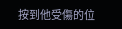按到他受傷的位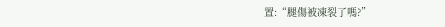置:“腿傷被凍裂了嗎?”